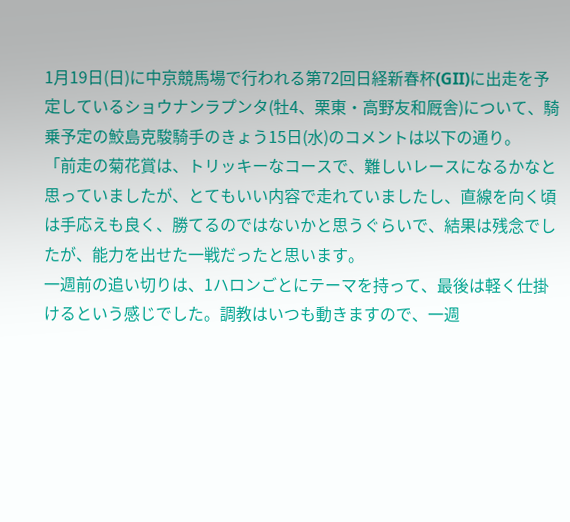1月19日(日)に中京競馬場で行われる第72回日経新春杯(GII)に出走を予定しているショウナンラプンタ(牡4、栗東・高野友和厩舎)について、騎乗予定の鮫島克駿騎手のきょう15日(水)のコメントは以下の通り。
「前走の菊花賞は、トリッキーなコースで、難しいレースになるかなと思っていましたが、とてもいい内容で走れていましたし、直線を向く頃は手応えも良く、勝てるのではないかと思うぐらいで、結果は残念でしたが、能力を出せた一戦だったと思います。
一週前の追い切りは、1ハロンごとにテーマを持って、最後は軽く仕掛けるという感じでした。調教はいつも動きますので、一週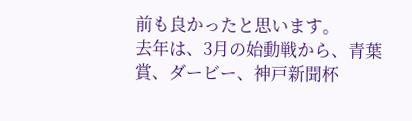前も良かったと思います。
去年は、3月の始動戦から、青葉賞、ダービー、神戸新聞杯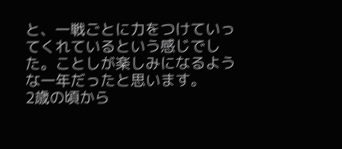と、一戦ごとに力をつけていってくれているという感じでした。ことしが楽しみになるような一年だったと思います。
2歳の頃から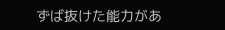ずば抜けた能力があ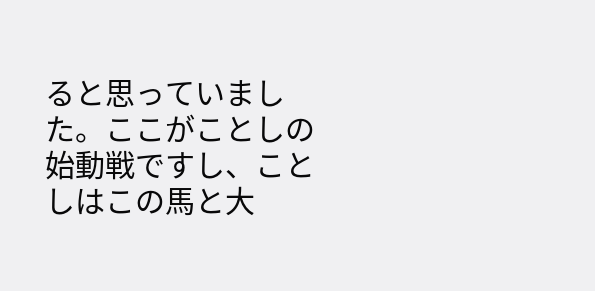ると思っていました。ここがことしの始動戦ですし、ことしはこの馬と大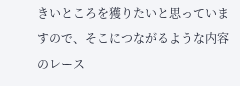きいところを獲りたいと思っていますので、そこにつながるような内容のレース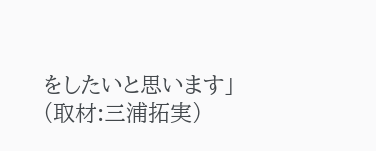をしたいと思います」
(取材:三浦拓実)